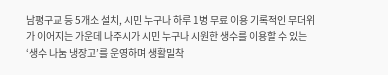남평구교 등 5개소 설치, 시민 누구나 하루 1병 무료 이용 기록적인 무더위가 이어지는 가운데 나주시가 시민 누구나 시원한 생수를 이용할 수 있는 ‘생수 나눔 냉장고’를 운영하며 생활밀착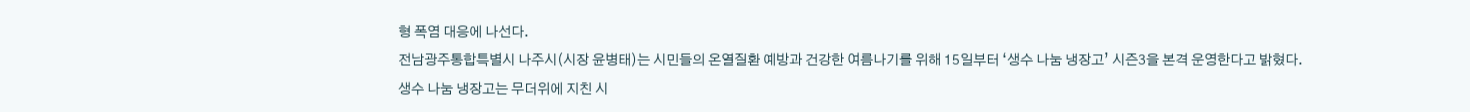형 폭염 대응에 나선다.
전남광주통합특별시 나주시(시장 윤병태)는 시민들의 온열질환 예방과 건강한 여름나기를 위해 15일부터 ‘생수 나눔 냉장고’ 시즌3을 본격 운영한다고 밝혔다.
생수 나눔 냉장고는 무더위에 지친 시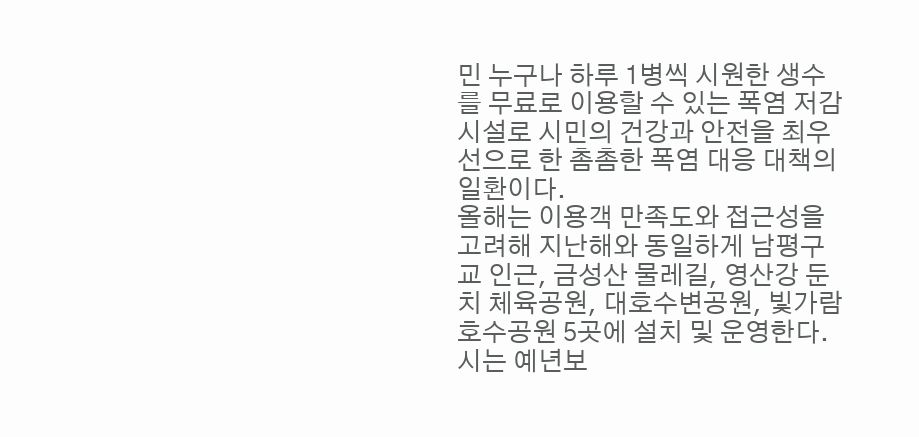민 누구나 하루 1병씩 시원한 생수를 무료로 이용할 수 있는 폭염 저감 시설로 시민의 건강과 안전을 최우선으로 한 촘촘한 폭염 대응 대책의 일환이다.
올해는 이용객 만족도와 접근성을 고려해 지난해와 동일하게 남평구교 인근, 금성산 물레길, 영산강 둔치 체육공원, 대호수변공원, 빛가람호수공원 5곳에 설치 및 운영한다.
시는 예년보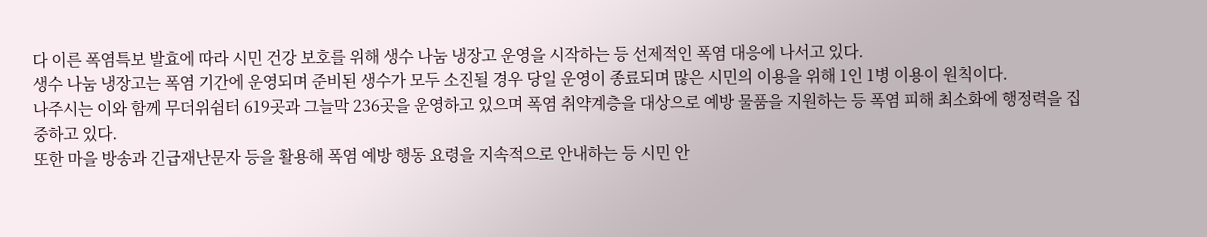다 이른 폭염특보 발효에 따라 시민 건강 보호를 위해 생수 나눔 냉장고 운영을 시작하는 등 선제적인 폭염 대응에 나서고 있다.
생수 나눔 냉장고는 폭염 기간에 운영되며 준비된 생수가 모두 소진될 경우 당일 운영이 종료되며 많은 시민의 이용을 위해 1인 1병 이용이 원칙이다.
나주시는 이와 함께 무더위쉼터 619곳과 그늘막 236곳을 운영하고 있으며 폭염 취약계층을 대상으로 예방 물품을 지원하는 등 폭염 피해 최소화에 행정력을 집중하고 있다.
또한 마을 방송과 긴급재난문자 등을 활용해 폭염 예방 행동 요령을 지속적으로 안내하는 등 시민 안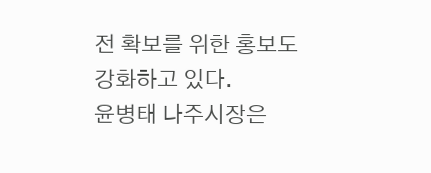전 확보를 위한 홍보도 강화하고 있다.
윤병태 나주시장은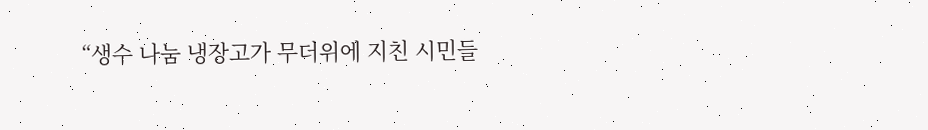“생수 나눔 냉장고가 무더위에 지친 시민들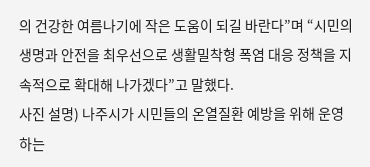의 건강한 여름나기에 작은 도움이 되길 바란다”며 “시민의 생명과 안전을 최우선으로 생활밀착형 폭염 대응 정책을 지속적으로 확대해 나가겠다”고 말했다.
사진 설명) 나주시가 시민들의 온열질환 예방을 위해 운영하는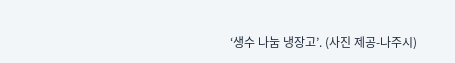‘생수 나눔 냉장고’. (사진 제공-나주시)